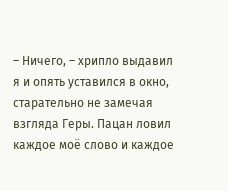– Ничего, – хрипло выдавил я и опять уставился в окно, старательно не замечая взгляда Геры. Пацан ловил каждое моё слово и каждое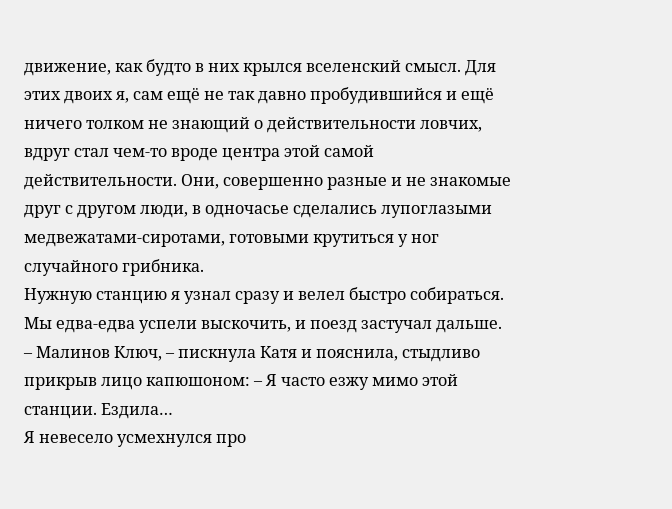движение, как будто в них крылся вселенский смысл. Для этих двоих я, сам ещё не так давно пробудившийся и ещё ничего толком не знающий о действительности ловчих, вдруг стал чем-то вроде центра этой самой действительности. Они, совершенно разные и не знакомые друг с другом люди, в одночасье сделались лупоглазыми медвежатами-сиротами, готовыми крутиться у ног случайного грибника.
Нужную станцию я узнал сразу и велел быстро собираться. Мы едва-едва успели выскочить, и поезд застучал дальше.
– Малинов Ключ, – пискнула Катя и пояснила, стыдливо прикрыв лицо капюшоном: – Я часто езжу мимо этой станции. Ездила…
Я невесело усмехнулся про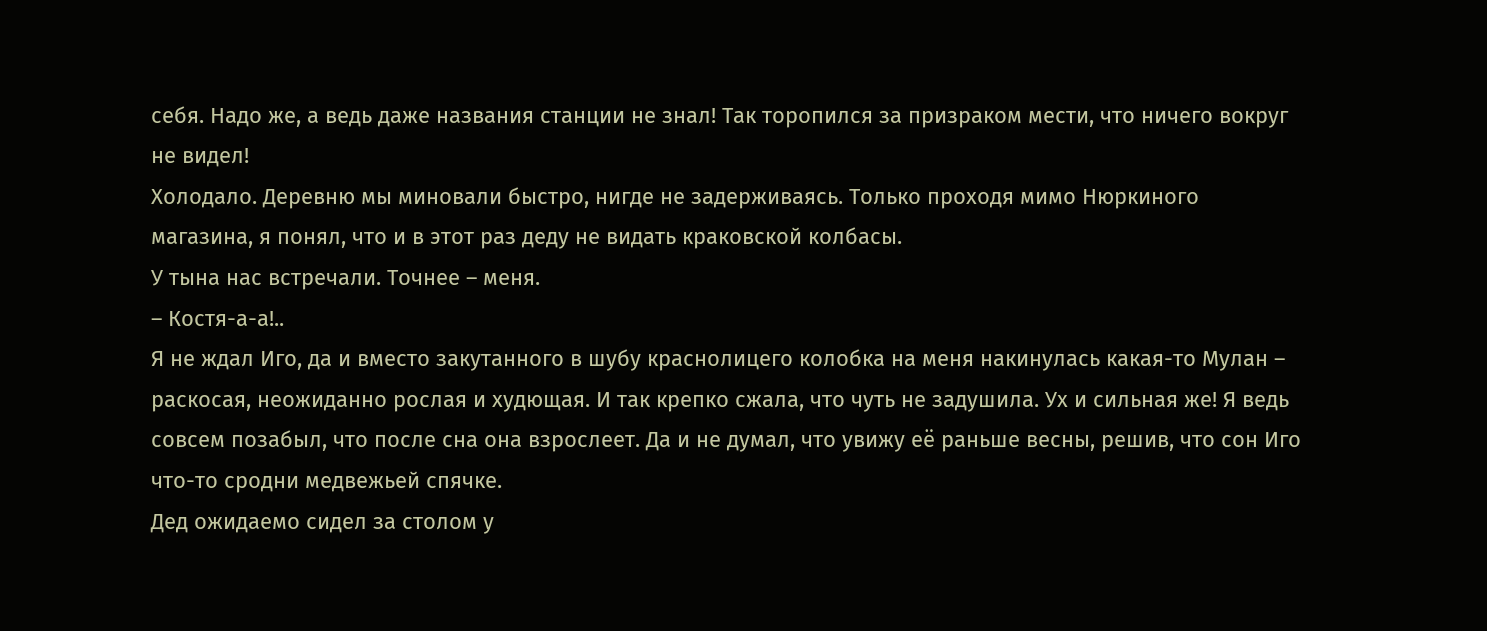себя. Надо же, а ведь даже названия станции не знал! Так торопился за призраком мести, что ничего вокруг не видел!
Холодало. Деревню мы миновали быстро, нигде не задерживаясь. Только проходя мимо Нюркиного магазина, я понял, что и в этот раз деду не видать краковской колбасы.
У тына нас встречали. Точнее – меня.
– Костя-а-а!..
Я не ждал Иго, да и вместо закутанного в шубу краснолицего колобка на меня накинулась какая-то Мулан – раскосая, неожиданно рослая и худющая. И так крепко сжала, что чуть не задушила. Ух и сильная же! Я ведь совсем позабыл, что после сна она взрослеет. Да и не думал, что увижу её раньше весны, решив, что сон Иго что-то сродни медвежьей спячке.
Дед ожидаемо сидел за столом у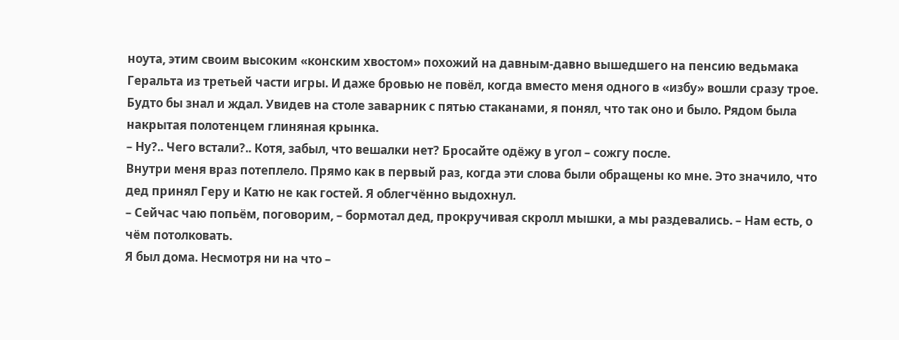ноута, этим своим высоким «конским хвостом» похожий на давным-давно вышедшего на пенсию ведьмака Геральта из третьей части игры. И даже бровью не повёл, когда вместо меня одного в «избу» вошли сразу трое. Будто бы знал и ждал. Увидев на столе заварник с пятью стаканами, я понял, что так оно и было. Рядом была накрытая полотенцем глиняная крынка.
– Ну?.. Чего встали?.. Котя, забыл, что вешалки нет? Бросайте одёжу в угол – сожгу после.
Внутри меня враз потеплело. Прямо как в первый раз, когда эти слова были обращены ко мне. Это значило, что дед принял Геру и Катю не как гостей. Я облегчённо выдохнул.
– Сейчас чаю попьём, поговорим, – бормотал дед, прокручивая скролл мышки, а мы раздевались. – Нам есть, о чём потолковать.
Я был дома. Несмотря ни на что –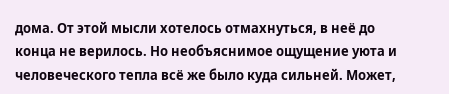дома. От этой мысли хотелось отмахнуться, в неё до конца не верилось. Но необъяснимое ощущение уюта и человеческого тепла всё же было куда сильней. Может,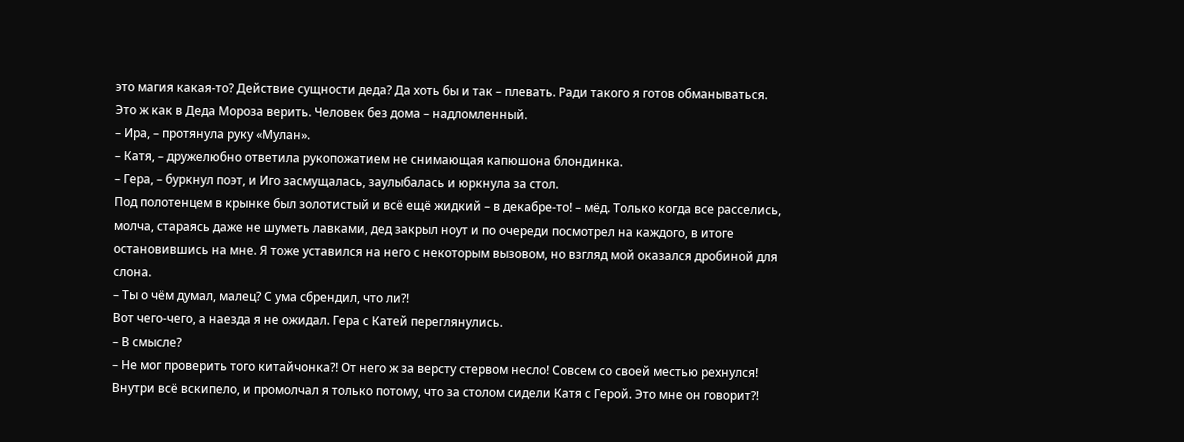это магия какая-то? Действие сущности деда? Да хоть бы и так – плевать. Ради такого я готов обманываться.
Это ж как в Деда Мороза верить. Человек без дома – надломленный.
– Ира, – протянула руку «Мулан».
– Катя, – дружелюбно ответила рукопожатием не снимающая капюшона блондинка.
– Гера, – буркнул поэт, и Иго засмущалась, заулыбалась и юркнула за стол.
Под полотенцем в крынке был золотистый и всё ещё жидкий – в декабре-то! – мёд. Только когда все расселись, молча, стараясь даже не шуметь лавками, дед закрыл ноут и по очереди посмотрел на каждого, в итоге остановившись на мне. Я тоже уставился на него с некоторым вызовом, но взгляд мой оказался дробиной для слона.
– Ты о чём думал, малец? С ума сбрендил, что ли?!
Вот чего-чего, а наезда я не ожидал. Гера с Катей переглянулись.
– В смысле?
– Не мог проверить того китайчонка?! От него ж за версту стервом несло! Совсем со своей местью рехнулся!
Внутри всё вскипело, и промолчал я только потому, что за столом сидели Катя с Герой. Это мне он говорит?!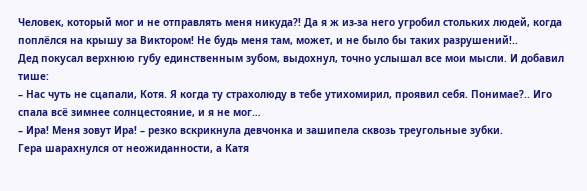Человек, который мог и не отправлять меня никуда?! Да я ж из-за него угробил стольких людей, когда поплёлся на крышу за Виктором! Не будь меня там, может, и не было бы таких разрушений!..
Дед покусал верхнюю губу единственным зубом, выдохнул, точно услышал все мои мысли. И добавил тише:
– Нас чуть не сцапали, Котя. Я когда ту страхолюду в тебе утихомирил, проявил себя. Понимае?.. Иго спала всё зимнее солнцестояние, и я не мог…
– Ира! Меня зовут Ира! – резко вскрикнула девчонка и зашипела сквозь треугольные зубки.
Гера шарахнулся от неожиданности, а Катя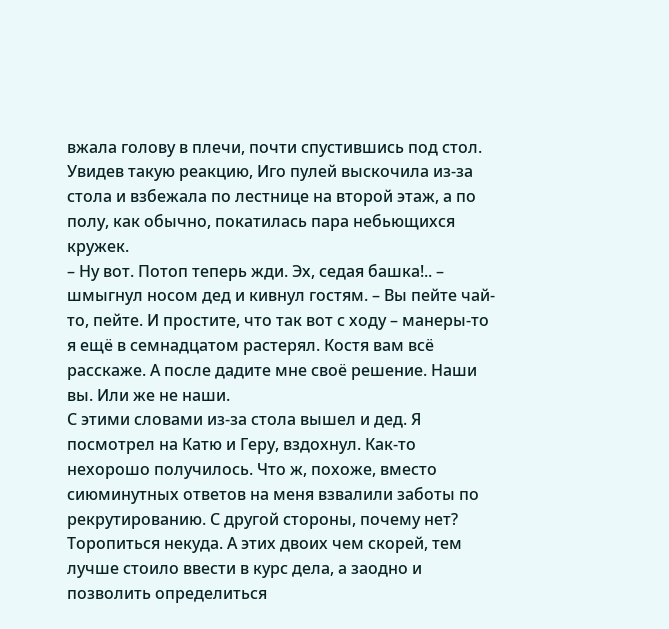вжала голову в плечи, почти спустившись под стол. Увидев такую реакцию, Иго пулей выскочила из-за стола и взбежала по лестнице на второй этаж, а по полу, как обычно, покатилась пара небьющихся кружек.
– Ну вот. Потоп теперь жди. Эх, седая башка!.. – шмыгнул носом дед и кивнул гостям. – Вы пейте чай-то, пейте. И простите, что так вот с ходу – манеры-то я ещё в семнадцатом растерял. Костя вам всё расскаже. А после дадите мне своё решение. Наши вы. Или же не наши.
С этими словами из-за стола вышел и дед. Я посмотрел на Катю и Геру, вздохнул. Как-то нехорошо получилось. Что ж, похоже, вместо сиюминутных ответов на меня взвалили заботы по рекрутированию. С другой стороны, почему нет? Торопиться некуда. А этих двоих чем скорей, тем лучше стоило ввести в курс дела, а заодно и позволить определиться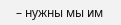– нужны мы им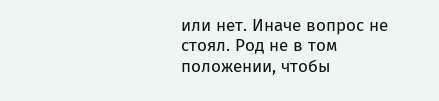или нет. Иначе вопрос не стоял. Род не в том положении, чтобы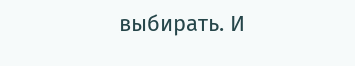выбирать. И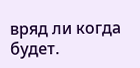вряд ли когда будет.